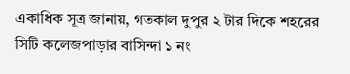একাধিক সূত্র জানায়, গতকাল দুপুর ২ টার দিকে শহরের সিটি কলেজপাড়ার বাসিন্দা ১ নং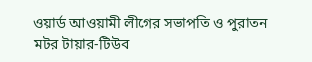ওয়ার্ড আওয়ামী লীগের সভাপতি ও পুরাতন মটর টায়ার-টিউব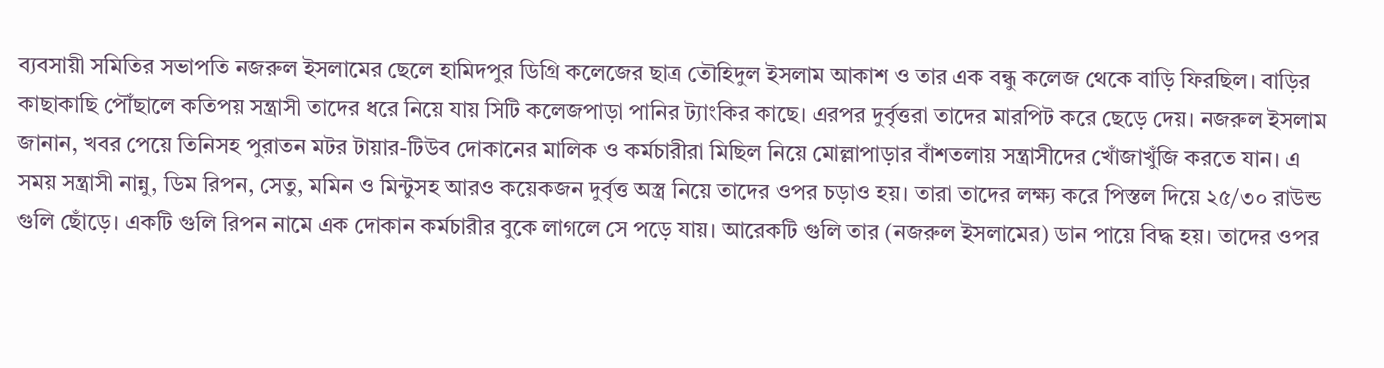ব্যবসায়ী সমিতির সভাপতি নজরুল ইসলামের ছেলে হামিদপুর ডিগ্রি কলেজের ছাত্র তৌহিদুল ইসলাম আকাশ ও তার এক বন্ধু কলেজ থেকে বাড়ি ফিরছিল। বাড়ির কাছাকাছি পৌঁছালে কতিপয় সন্ত্রাসী তাদের ধরে নিয়ে যায় সিটি কলেজপাড়া পানির ট্যাংকির কাছে। এরপর দুর্বৃত্তরা তাদের মারপিট করে ছেড়ে দেয়। নজরুল ইসলাম জানান, খবর পেয়ে তিনিসহ পুরাতন মটর টায়ার-টিউব দোকানের মালিক ও কর্মচারীরা মিছিল নিয়ে মোল্লাপাড়ার বাঁশতলায় সন্ত্রাসীদের খোঁজাখুঁজি করতে যান। এ সময় সন্ত্রাসী নান্নু, ডিম রিপন, সেতু, মমিন ও মিন্টুসহ আরও কয়েকজন দুর্বৃত্ত অস্ত্র নিয়ে তাদের ওপর চড়াও হয়। তারা তাদের লক্ষ্য করে পিস্তল দিয়ে ২৫/৩০ রাউন্ড গুলি ছোঁড়ে। একটি গুলি রিপন নামে এক দোকান কর্মচারীর বুকে লাগলে সে পড়ে যায়। আরেকটি গুলি তার (নজরুল ইসলামের) ডান পায়ে বিদ্ধ হয়। তাদের ওপর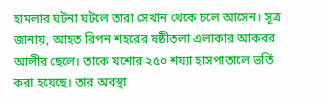হামলার ঘটনা ঘটলে তারা সেখান থেকে চলে আসেন। সূত্র জানায়, আহত রিপন শহরের ষষ্ঠীতলা এলাকার আকবর আলীর ছেলে। তাকে যশোর ২৫০ শয্যা হাসপাতালে ভর্তি করা হয়েছে। তার অবস্থা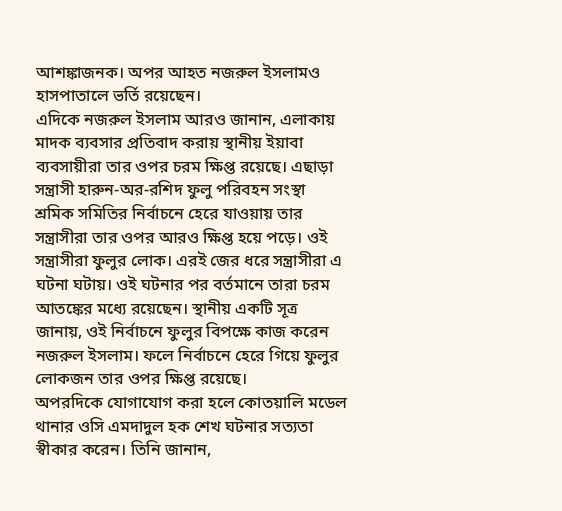আশঙ্কাজনক। অপর আহত নজরুল ইসলামও হাসপাতালে ভর্তি রয়েছেন।
এদিকে নজরুল ইসলাম আরও জানান, এলাকায় মাদক ব্যবসার প্রতিবাদ করায় স্থানীয় ইয়াবা ব্যবসায়ীরা তার ওপর চরম ক্ষিপ্ত রয়েছে। এছাড়া সন্ত্রাসী হারুন-অর-রশিদ ফুলু পরিবহন সংস্থা শ্রমিক সমিতির নির্বাচনে হেরে যাওয়ায় তার সন্ত্রাসীরা তার ওপর আরও ক্ষিপ্ত হয়ে পড়ে। ওই সন্ত্রাসীরা ফুলুর লোক। এরই জের ধরে সন্ত্রাসীরা এ ঘটনা ঘটায়। ওই ঘটনার পর বর্তমানে তারা চরম আতঙ্কের মধ্যে রয়েছেন। স্থানীয় একটি সূত্র জানায়, ওই নির্বাচনে ফুলুর বিপক্ষে কাজ করেন নজরুল ইসলাম। ফলে নির্বাচনে হেরে গিয়ে ফুলুর লোকজন তার ওপর ক্ষিপ্ত রয়েছে।
অপরদিকে যোগাযোগ করা হলে কোতয়ালি মডেল থানার ওসি এমদাদুল হক শেখ ঘটনার সত্যতা স্বীকার করেন। তিনি জানান,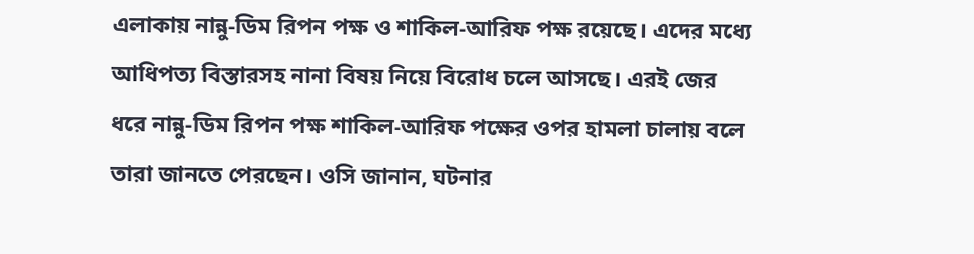এলাকায় নান্নু-ডিম রিপন পক্ষ ও শাকিল-আরিফ পক্ষ রয়েছে। এদের মধ্যে আধিপত্য বিস্তারসহ নানা বিষয় নিয়ে বিরোধ চলে আসছে। এরই জের ধরে নান্নু-ডিম রিপন পক্ষ শাকিল-আরিফ পক্ষের ওপর হামলা চালায় বলে তারা জানতে পেরছেন। ওসি জানান, ঘটনার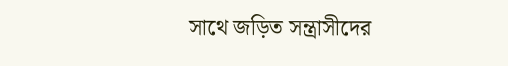সাথে জড়িত সন্ত্রাসীদের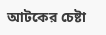আটকের চেষ্টা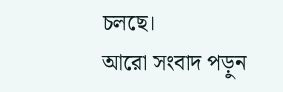চলছে।
আরো সংবাদ পড়ুন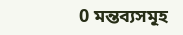0 মন্তব্যসমূহ